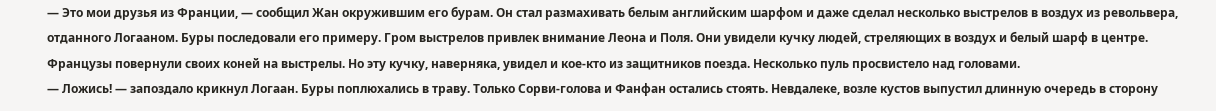— Это мои друзья из Франции, — сообщил Жан окружившим его бурам. Он стал размахивать белым английским шарфом и даже сделал несколько выстрелов в воздух из револьвера, отданного Логааном. Буры последовали его примеру. Гром выстрелов привлек внимание Леона и Поля. Они увидели кучку людей, стреляющих в воздух и белый шарф в центре. Французы повернули своих коней на выстрелы. Но эту кучку, наверняка, увидел и кое-кто из защитников поезда. Несколько пуль просвистело над головами.
— Ложись! — запоздало крикнул Логаан. Буры поплюхались в траву. Только Сорви-голова и Фанфан остались стоять. Невдалеке, возле кустов выпустил длинную очередь в сторону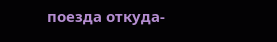поезда откуда-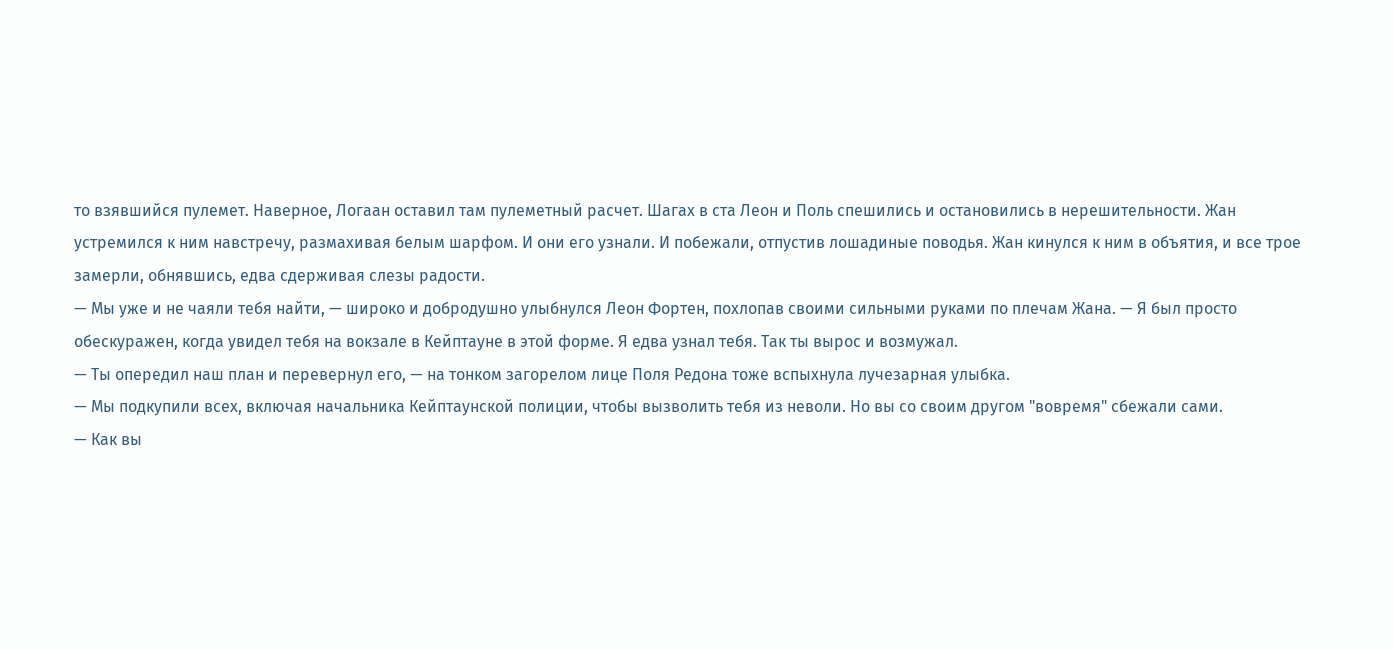то взявшийся пулемет. Наверное, Логаан оставил там пулеметный расчет. Шагах в ста Леон и Поль спешились и остановились в нерешительности. Жан устремился к ним навстречу, размахивая белым шарфом. И они его узнали. И побежали, отпустив лошадиные поводья. Жан кинулся к ним в объятия, и все трое замерли, обнявшись, едва сдерживая слезы радости.
— Мы уже и не чаяли тебя найти, — широко и добродушно улыбнулся Леон Фортен, похлопав своими сильными руками по плечам Жана. — Я был просто обескуражен, когда увидел тебя на вокзале в Кейптауне в этой форме. Я едва узнал тебя. Так ты вырос и возмужал.
— Ты опередил наш план и перевернул его, — на тонком загорелом лице Поля Редона тоже вспыхнула лучезарная улыбка.
— Мы подкупили всех, включая начальника Кейптаунской полиции, чтобы вызволить тебя из неволи. Но вы со своим другом "вовремя" сбежали сами.
— Как вы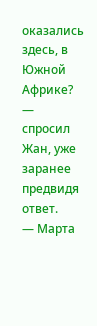оказались здесь, в Южной Африке? — спросил Жан, уже заранее предвидя ответ.
— Марта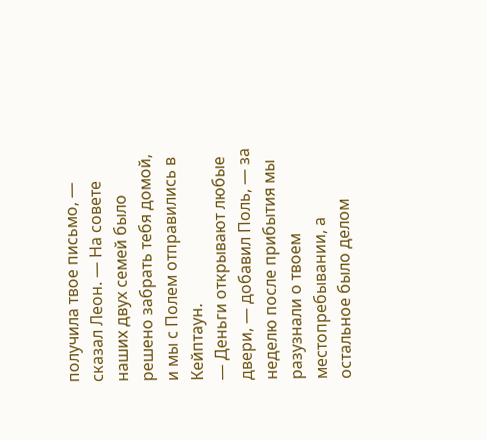получила твое письмо, — сказал Леон. — На совете наших двух семей было решено забрать тебя домой, и мы с Полем отправились в Кейптаун.
— Деньги открывают любые двери, — добавил Поль, — за неделю после прибытия мы разузнали о твоем местопребывании, а остальное было делом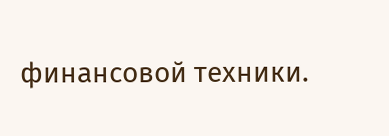финансовой техники.